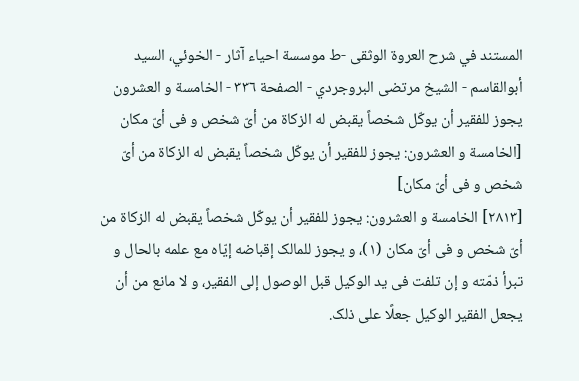المستند في شرح العروة الوثقى -ط موسسة احياء آثار - الخوئي، السيد أبوالقاسم - الشيخ مرتضى البروجردي - الصفحة ٣٣٦ - الخامسة و العشرون یجوز للفقیر أن یوکّل شخصاً یقبض له الزکاة من أیّ شخص و فی أیّ مکان
[الخامسة و العشرون: یجوز للفقیر أن یوکّل شخصاً یقبض له الزکاة من أیّ شخص و فی أیّ مکان]
[٢٨١٣] الخامسة و العشرون: یجوز للفقیر أن یوکّل شخصاً یقبض له الزکاة من أیّ شخص و فی أیّ مکان (١)، و یجوز للمالک إقباضه إیّاه مع علمه بالحال و تبرأ ذمّته و إن تلفت فی ید الوکیل قبل الوصول إلی الفقیر، و لا مانع من أن یجعل الفقیر الوکیل جعلًا علی ذلک.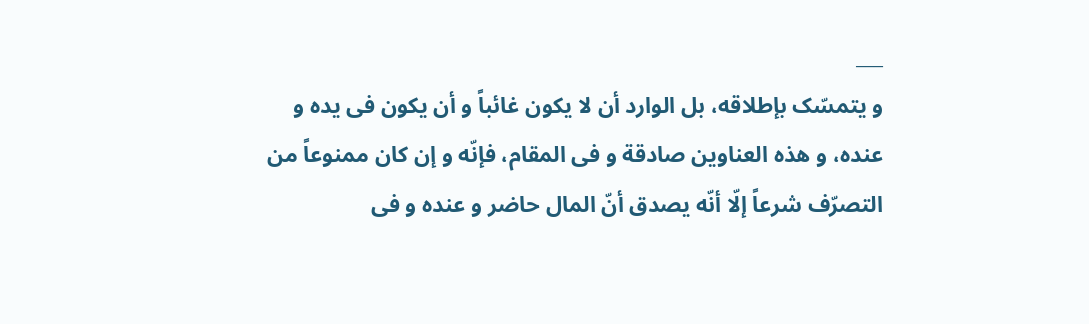___
و یتمسّک بإطلاقه، بل الوارد أن لا یکون غائباً و أن یکون فی یده و عنده، و هذه العناوین صادقة و فی المقام، فإنّه و إن کان ممنوعاً من التصرّف شرعاً إلّا أنّه یصدق أنّ المال حاضر و عنده و فی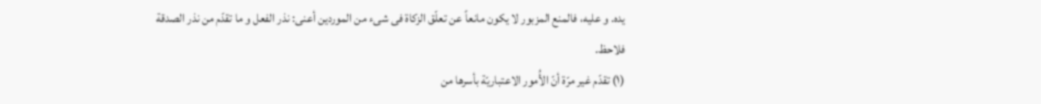یده. و علیه، فالمنع المزبور لا یکون مانعاً عن تعلّق الزکاة فی شیء من الموردین أعنی: نذر الفعل و ما تقدّم من نذر الصدقة فلاحظ.
(١) تقدّم غیر مرّة أنّ الأُمور الاعتباریّة بأسرها من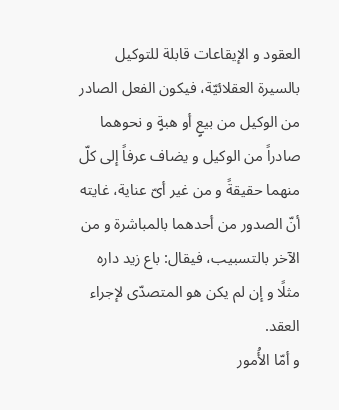العقود و الإیقاعات قابلة للتوکیل بالسیرة العقلائیّة، فیکون الفعل الصادر من الوکیل من بیعٍ أو هبةٍ و نحوهما صادراً من الوکیل و یضاف عرفاً إلی کلّ منهما حقیقةً و من غیر أیّ عنایة، غایته أنّ الصدور من أحدهما بالمباشرة و من الآخر بالتسبیب، فیقال: باع زید داره مثلًا و إن لم یکن هو المتصدّی لإجراء العقد.
و أمّا الأُمور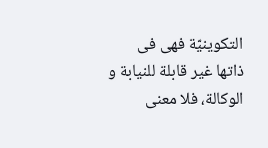التکوینیّة فهی فی ذاتها غیر قابلة للنیابة و الوکالة، فلا معنی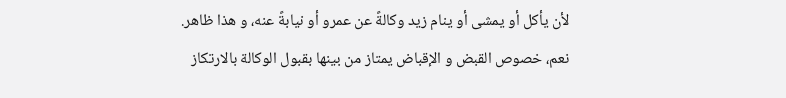لأن یأکل أو یمشی أو ینام زید وکالةً عن عمرو أو نیابةً عنه، و هذا ظاهر.
نعم، خصوص القبض و الإقباض یمتاز من بینها بقبول الوکالة بالارتکاز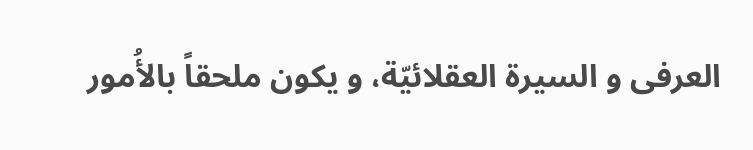العرفی و السیرة العقلائیّة، و یکون ملحقاً بالأُمور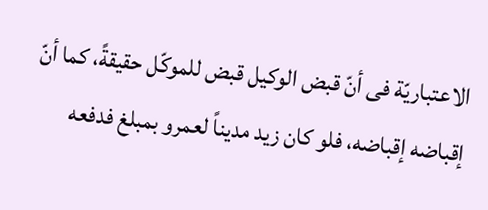الاعتباریّة فی أنّ قبض الوکیل قبض للموکّل حقیقةً، کما أنّ إقباضه إقباضه، فلو کان زید مدیناً لعمرو بمبلغ فدفعه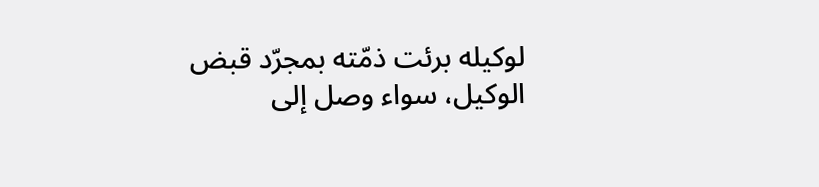لوکیله برئت ذمّته بمجرّد قبض الوکیل، سواء وصل إلی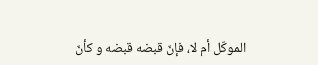الموکّل أم لا، فإنّ قبضه قبضه و کأنّ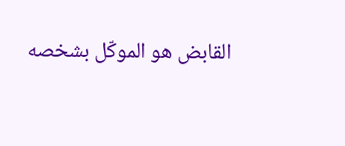القابض هو الموکّل بشخصه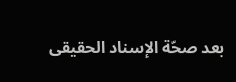بعد صحّة الإسناد الحقیقی